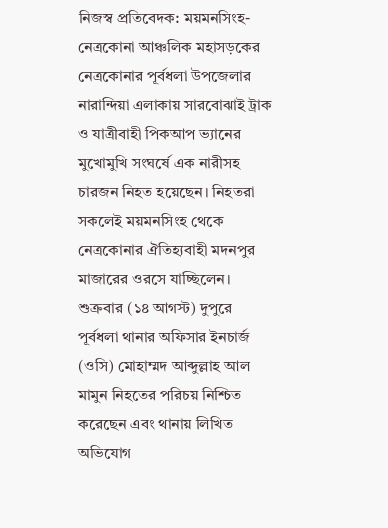নিজস্ব প্রতিবেদক: ময়মনসিংহ-নেত্রকোনা আঞ্চলিক মহাসড়কের নেত্রকোনার পূর্বধলা উপজেলার নারান্দিয়া এলাকায় সারবোঝাই ট্রাক ও যাত্রীবাহী পিকআপ ভ্যানের মুখোমুখি সংঘর্ষে এক নারীসহ চারজন নিহত হয়েছেন। নিহতরা সকলেই ময়মনসিংহ থেকে নেত্রকোনার ঐতিহ্যবাহী মদনপুর মাজারের ওরসে যাচ্ছিলেন।
শুক্রবার (১৪ আগস্ট) দুপুরে পূর্বধলা থানার অফিসার ইনচার্জ (ওসি) মোহাম্মদ আব্দুল্লাহ আল মামুন নিহতের পরিচয় নিশ্চিত করেছেন এবং থানায় লিখিত অভিযোগ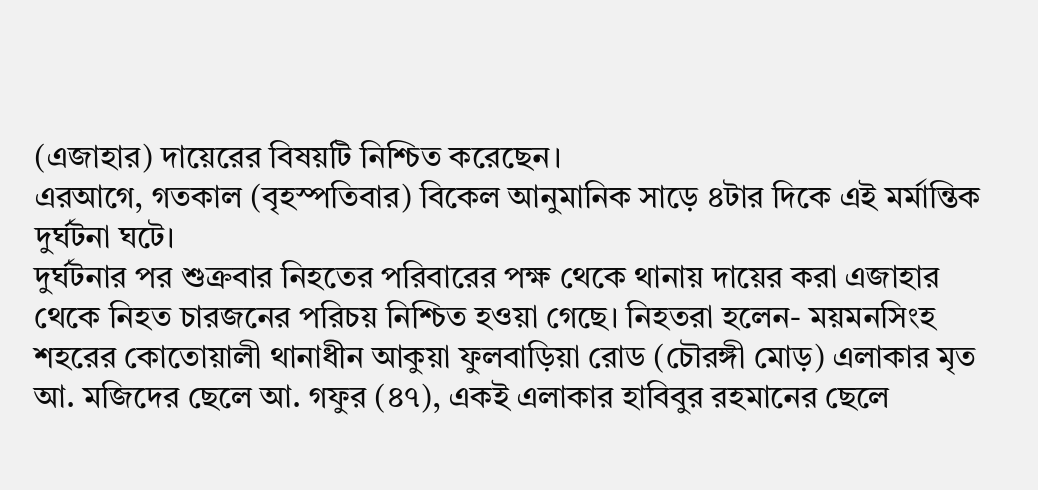(এজাহার) দায়েরের বিষয়টি নিশ্চিত করেছেন।
এরআগে, গতকাল (বৃহস্পতিবার) বিকেল আনুমানিক সাড়ে ৪টার দিকে এই মর্মান্তিক দুর্ঘটনা ঘটে।
দুর্ঘটনার পর শুক্রবার নিহতের পরিবারের পক্ষ থেকে থানায় দায়ের করা এজাহার থেকে নিহত চারজনের পরিচয় নিশ্চিত হওয়া গেছে। নিহতরা হলেন- ময়মনসিংহ শহরের কোতোয়ালী থানাধীন আকুয়া ফুলবাড়িয়া রোড (চৌরঙ্গী মোড়) এলাকার মৃত আ. মজিদের ছেলে আ. গফুর (৪৭), একই এলাকার হাবিবুর রহমানের ছেলে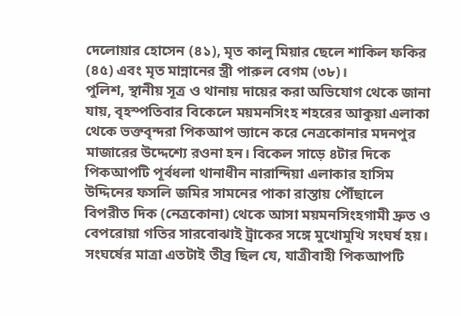দেলোয়ার হোসেন (৪১), মৃত কালু মিয়ার ছেলে শাকিল ফকির (৪৫) এবং মৃত মান্নানের স্ত্রী পারুল বেগম (৩৮)।
পুলিশ, স্থানীয় সূত্র ও থানায় দায়ের করা অভিযোগ থেকে জানা যায়, বৃহস্পতিবার বিকেলে ময়মনসিংহ শহরের আকুয়া এলাকা থেকে ভক্তবৃন্দরা পিকআপ ভ্যানে করে নেত্রকোনার মদনপুর মাজারের উদ্দেশ্যে রওনা হন। বিকেল সাড়ে ৪টার দিকে পিকআপটি পূর্বধলা থানাধীন নারান্দিয়া এলাকার হাসিম উদ্দিনের ফসলি জমির সামনের পাকা রাস্তায় পৌঁছালে বিপরীত দিক (নেত্রকোনা) থেকে আসা ময়মনসিংহগামী দ্রুত ও বেপরোয়া গতির সারবোঝাই ট্রাকের সঙ্গে মুখোমুখি সংঘর্ষ হয়।
সংঘর্ষের মাত্রা এতটাই তীব্র ছিল যে, যাত্রীবাহী পিকআপটি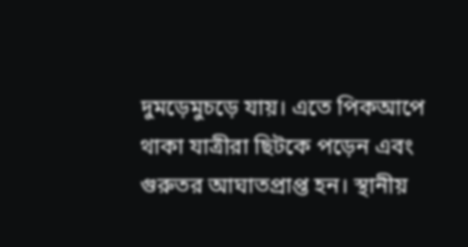দুমড়েমুচড়ে যায়। এতে পিকআপে থাকা যাত্রীরা ছিটকে পড়েন এবং গুরুতর আঘাতপ্রাপ্ত হন। স্থানীয়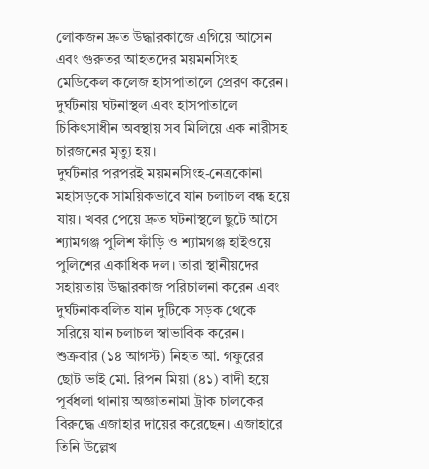লোকজন দ্রুত উদ্ধারকাজে এগিয়ে আসেন এবং গুরুতর আহতদের ময়মনসিংহ মেডিকেল কলেজ হাসপাতালে প্রেরণ করেন। দুর্ঘটনায় ঘটনাস্থল এবং হাসপাতালে চিকিৎসাধীন অবস্থায় সব মিলিয়ে এক নারীসহ চারজনের মৃত্যু হয়।
দুর্ঘটনার পরপরই ময়মনসিংহ-নেত্রকোনা মহাসড়কে সাময়িকভাবে যান চলাচল বন্ধ হয়ে যায়। খবর পেয়ে দ্রুত ঘটনাস্থলে ছুটে আসে শ্যামগঞ্জ পুলিশ ফাঁড়ি ও শ্যামগঞ্জ হাইওয়ে পুলিশের একাধিক দল। তারা স্থানীয়দের সহায়তায় উদ্ধারকাজ পরিচালনা করেন এবং দুর্ঘটনাকবলিত যান দুটিকে সড়ক থেকে সরিয়ে যান চলাচল স্বাভাবিক করেন।
শুক্রবার (১৪ আগস্ট) নিহত আ. গফুরের ছোট ভাই মো. রিপন মিয়া (৪১) বাদী হয়ে পূর্বধলা থানায় অজ্ঞাতনামা ট্রাক চালকের বিরুদ্ধে এজাহার দায়ের করেছেন। এজাহারে তিনি উল্লেখ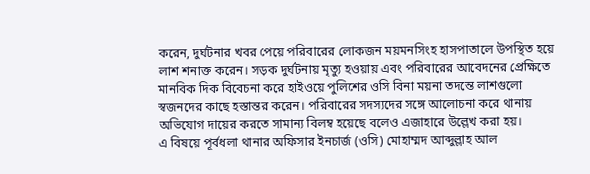করেন, দুর্ঘটনার খবর পেয়ে পরিবারের লোকজন ময়মনসিংহ হাসপাতালে উপস্থিত হয়ে লাশ শনাক্ত করেন। সড়ক দুর্ঘটনায় মৃত্যু হওয়ায় এবং পরিবারের আবেদনের প্রেক্ষিতে মানবিক দিক বিবেচনা করে হাইওয়ে পুলিশের ওসি বিনা ময়না তদন্তে লাশগুলো স্বজনদের কাছে হস্তান্তর করেন। পরিবারের সদস্যদের সঙ্গে আলোচনা করে থানায় অভিযোগ দায়ের করতে সামান্য বিলম্ব হয়েছে বলেও এজাহারে উল্লেখ করা হয়।
এ বিষয়ে পূর্বধলা থানার অফিসার ইনচার্জ (ওসি) মোহাম্মদ আব্দুল্লাহ আল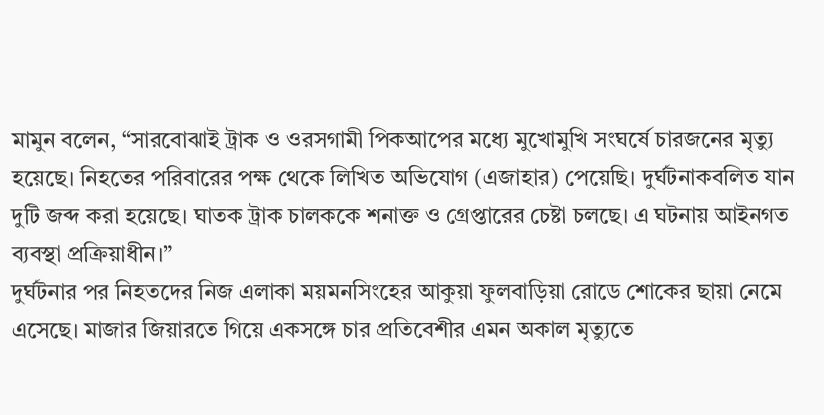মামুন বলেন, “সারবোঝাই ট্রাক ও ওরসগামী পিকআপের মধ্যে মুখোমুখি সংঘর্ষে চারজনের মৃত্যু হয়েছে। নিহতের পরিবারের পক্ষ থেকে লিখিত অভিযোগ (এজাহার) পেয়েছি। দুর্ঘটনাকবলিত যান দুটি জব্দ করা হয়েছে। ঘাতক ট্রাক চালককে শনাক্ত ও গ্রেপ্তারের চেষ্টা চলছে। এ ঘটনায় আইনগত ব্যবস্থা প্রক্রিয়াধীন।”
দুর্ঘটনার পর নিহতদের নিজ এলাকা ময়মনসিংহের আকুয়া ফুলবাড়িয়া রোডে শোকের ছায়া নেমে এসেছে। মাজার জিয়ারতে গিয়ে একসঙ্গে চার প্রতিবেশীর এমন অকাল মৃত্যুতে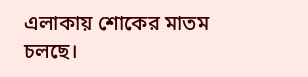এলাকায় শোকের মাতম চলছে।